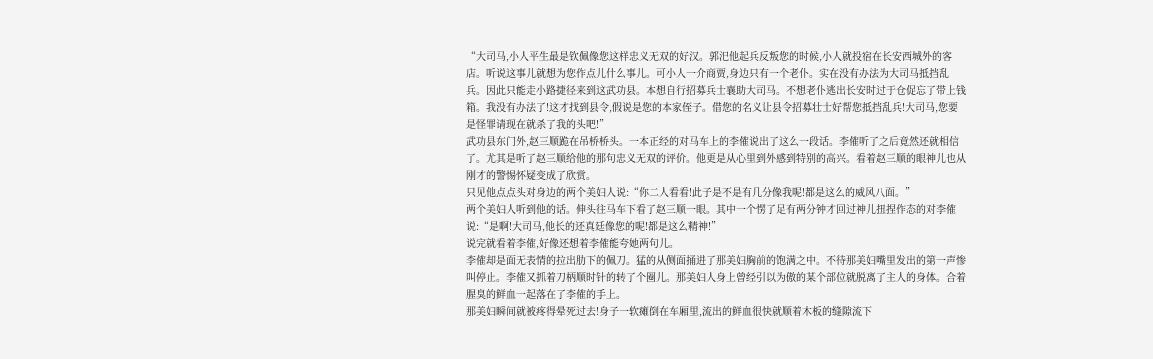“大司马,小人平生最是钦佩像您这样忠义无双的好汉。郭汜他起兵反叛您的时候,小人就投宿在长安西城外的客店。听说这事儿就想为您作点儿什么事儿。可小人一介商贾,身边只有一个老仆。实在没有办法为大司马抵挡乱兵。因此只能走小路捷径来到这武功县。本想自行招募兵士襄助大司马。不想老仆逃出长安时过于仓促忘了带上钱箱。我没有办法了!这才找到县令,假说是您的本家侄子。借您的名义让县令招募壮士好帮您抵挡乱兵!大司马,您要是怪罪请现在就杀了我的头吧!”
武功县东门外,赵三顺跪在吊桥桥头。一本正经的对马车上的李傕说出了这么一段话。李傕听了之后竟然还就相信了。尤其是听了赵三顺给他的那句忠义无双的评价。他更是从心里到外感到特别的高兴。看着赵三顺的眼神儿也从刚才的警惕怀疑变成了欣赏。
只见他点点头对身边的两个美妇人说:“你二人看看!此子是不是有几分像我呢!都是这么的威风八面。”
两个美妇人听到他的话。伸头往马车下看了赵三顺一眼。其中一个愣了足有两分钟才回过神儿扭捏作态的对李傕说:“是啊!大司马,他长的还真廷像您的呢!都是这么精神!”
说完就看着李傕,好像还想着李傕能夸她两句儿。
李傕却是面无表情的拉出肋下的佩刀。猛的从侧面捅进了那美妇胸前的饱满之中。不待那美妇嘴里发出的第一声惨叫停止。李傕又抓着刀柄顺时针的转了个圈儿。那美妇人身上曾经引以为傲的某个部位就脱离了主人的身体。合着腥臭的鲜血一起落在了李傕的手上。
那美妇瞬间就被疼得晕死过去!身子一软瘫倒在车厢里,流出的鲜血很快就顺着木板的缝隙流下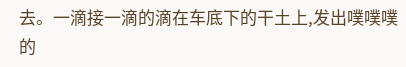去。一滴接一滴的滴在车底下的干土上,发出噗噗噗的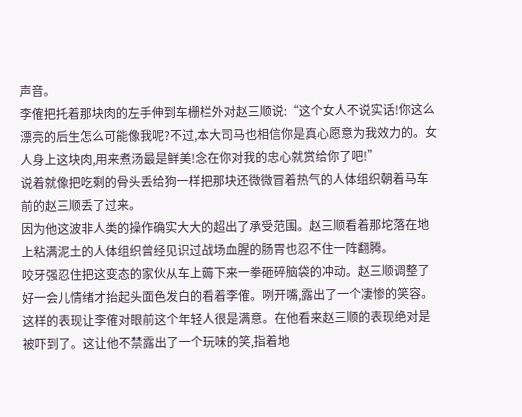声音。
李傕把托着那块肉的左手伸到车栅栏外对赵三顺说:“这个女人不说实话!你这么漂亮的后生怎么可能像我呢?不过,本大司马也相信你是真心愿意为我效力的。女人身上这块肉,用来煮汤最是鲜美!念在你对我的忠心就赏给你了吧!”
说着就像把吃剩的骨头丢给狗一样把那块还微微冒着热气的人体组织朝着马车前的赵三顺丢了过来。
因为他这波非人类的操作确实大大的超出了承受范围。赵三顺看着那坨落在地上粘满泥土的人体组织曾经见识过战场血腥的肠胃也忍不住一阵翻腾。
咬牙强忍住把这变态的家伙从车上薅下来一拳砸碎脑袋的冲动。赵三顺调整了好一会儿情绪才抬起头面色发白的看着李傕。咧开嘴,露出了一个凄惨的笑容。
这样的表现让李傕对眼前这个年轻人很是满意。在他看来赵三顺的表现绝对是被吓到了。这让他不禁露出了一个玩味的笑,指着地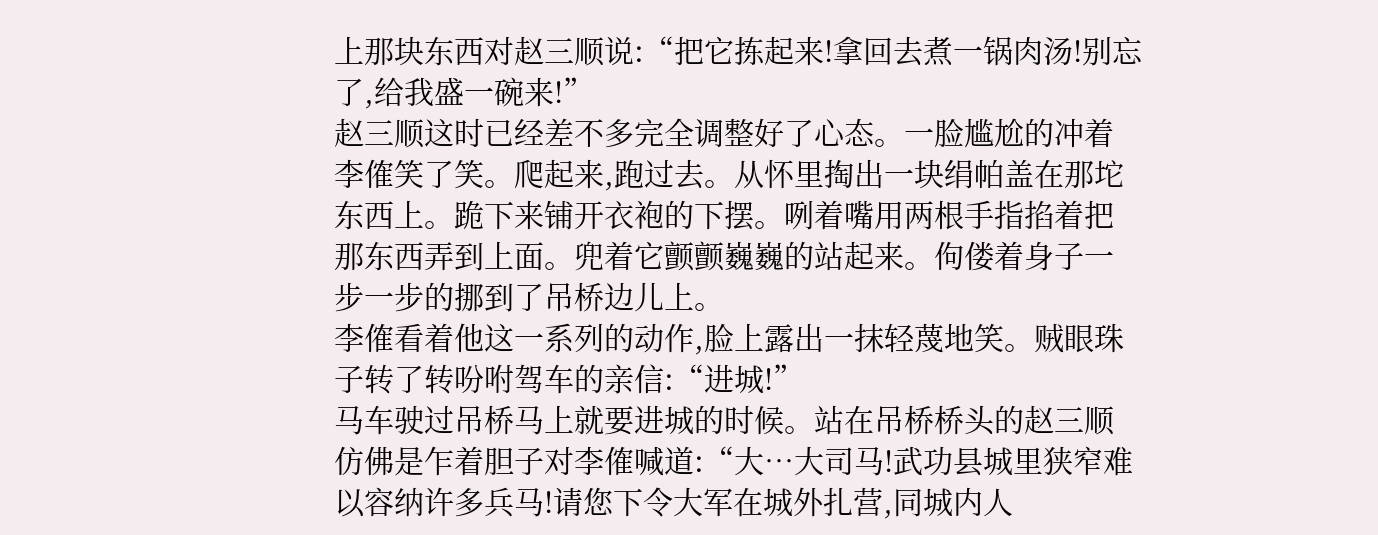上那块东西对赵三顺说:“把它拣起来!拿回去煮一锅肉汤!别忘了,给我盛一碗来!”
赵三顺这时已经差不多完全调整好了心态。一脸尴尬的冲着李傕笑了笑。爬起来,跑过去。从怀里掏出一块绢帕盖在那坨东西上。跪下来铺开衣袍的下摆。咧着嘴用两根手指掐着把那东西弄到上面。兜着它颤颤巍巍的站起来。佝偻着身子一步一步的挪到了吊桥边儿上。
李傕看着他这一系列的动作,脸上露出一抹轻蔑地笑。贼眼珠子转了转吩咐驾车的亲信:“进城!”
马车驶过吊桥马上就要进城的时候。站在吊桥桥头的赵三顺仿佛是乍着胆子对李傕喊道:“大…大司马!武功县城里狭窄难以容纳许多兵马!请您下令大军在城外扎营,同城内人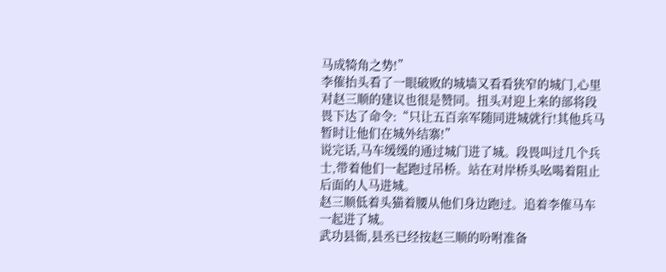马成犄角之势!”
李傕抬头看了一眼破败的城墙又看看狭窄的城门,心里对赵三顺的建议也很是赞同。扭头对迎上来的部将段畏下达了命令:“只让五百亲军随同进城就行!其他兵马暂时让他们在城外结寨!”
说完话,马车缓缓的通过城门进了城。段畏叫过几个兵士,带着他们一起跑过吊桥。站在对岸桥头吆喝着阻止后面的人马进城。
赵三顺低着头猫着腰从他们身边跑过。追着李傕马车一起进了城。
武功县衙,县丞已经按赵三顺的吩咐准备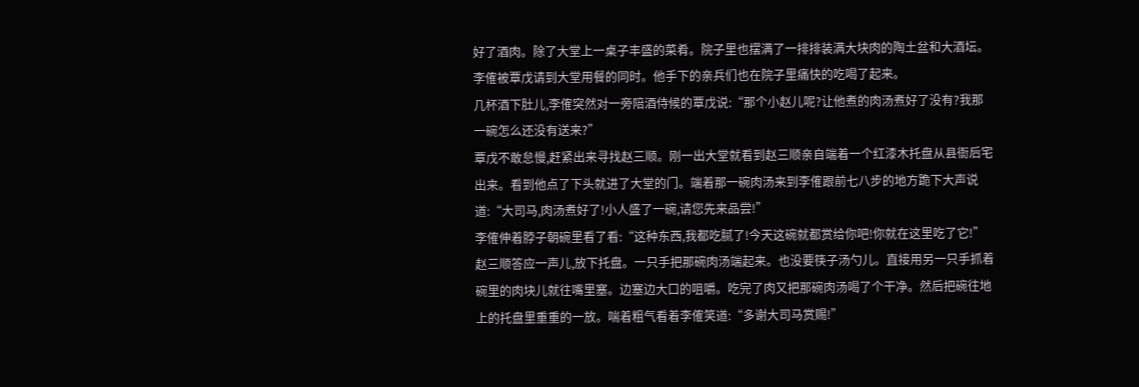好了酒肉。除了大堂上一桌子丰盛的菜肴。院子里也摆满了一排排装满大块肉的陶土盆和大酒坛。
李傕被覃戊请到大堂用餐的同时。他手下的亲兵们也在院子里痛快的吃喝了起来。
几杯酒下肚儿,李傕突然对一旁陪酒侍候的覃戊说:“那个小赵儿呢?让他煮的肉汤煮好了没有?我那一碗怎么还没有送来?”
覃戊不敢怠慢,赶紧出来寻找赵三顺。刚一出大堂就看到赵三顺亲自端着一个红漆木托盘从县衙后宅出来。看到他点了下头就进了大堂的门。端着那一碗肉汤来到李傕跟前七八步的地方跪下大声说道:“大司马,肉汤煮好了!小人盛了一碗,请您先来品尝!”
李傕伸着脖子朝碗里看了看:“这种东西,我都吃腻了!今天这碗就都赏给你吧!你就在这里吃了它!”
赵三顺答应一声儿,放下托盘。一只手把那碗肉汤端起来。也没要筷子汤勺儿。直接用另一只手抓着碗里的肉块儿就往嘴里塞。边塞边大口的咀嚼。吃完了肉又把那碗肉汤喝了个干净。然后把碗往地上的托盘里重重的一放。喘着粗气看着李傕笑道:“多谢大司马赏赐!”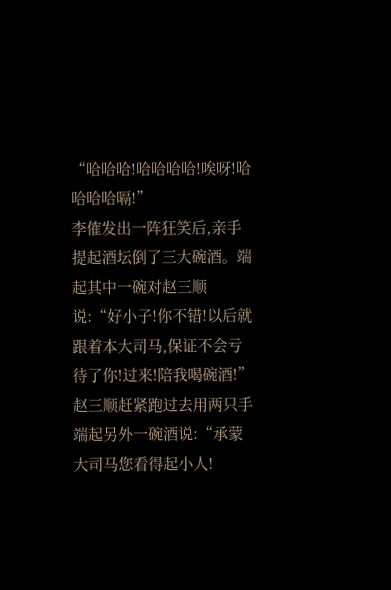“哈哈哈!哈哈哈哈!唉呀!哈哈哈哈嗝!”
李傕发出一阵狂笑后,亲手提起酒坛倒了三大碗酒。端起其中一碗对赵三顺说:“好小子!你不错!以后就跟着本大司马,保证不会亏待了你!过来!陪我喝碗酒!”
赵三顺赶紧跑过去用两只手端起另外一碗酒说:“承蒙大司马您看得起小人!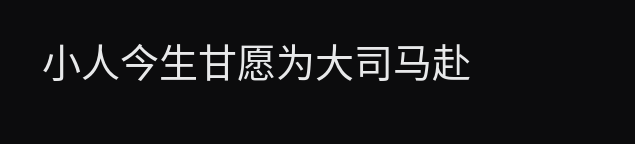小人今生甘愿为大司马赴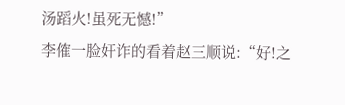汤蹈火!虽死无憾!”
李傕一脸奸诈的看着赵三顺说:“好!之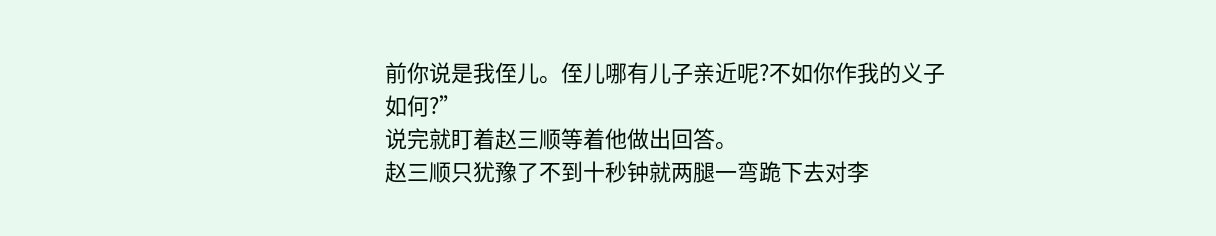前你说是我侄儿。侄儿哪有儿子亲近呢?不如你作我的义子如何?”
说完就盯着赵三顺等着他做出回答。
赵三顺只犹豫了不到十秒钟就两腿一弯跪下去对李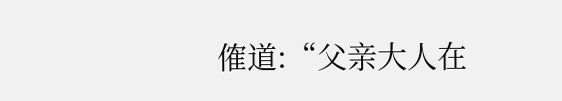傕道:“父亲大人在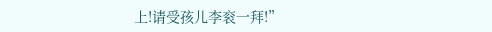上!请受孩儿李衮一拜!”